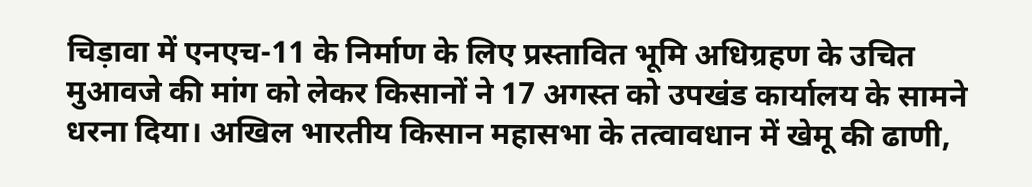चिड़ावा में एनएच-11 के निर्माण के लिए प्रस्तावित भूमि अधिग्रहण के उचित मुआवजे की मांग को लेकर किसानों ने 17 अगस्त को उपखंड कार्यालय के सामने धरना दिया। अखिल भारतीय किसान महासभा के तत्वावधान में खेमू की ढाणी,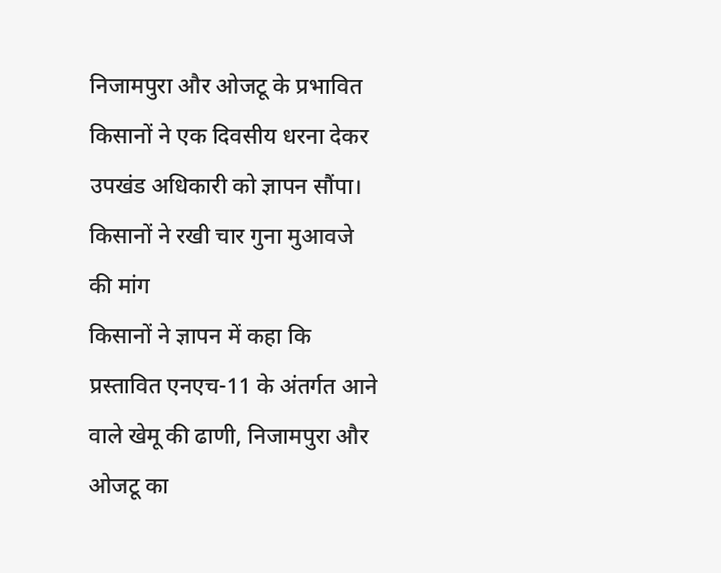निजामपुरा और ओजटू के प्रभावित किसानों ने एक दिवसीय धरना देकर उपखंड अधिकारी को ज्ञापन सौंपा।
किसानों ने रखी चार गुना मुआवजे की मांग
किसानों ने ज्ञापन में कहा कि प्रस्तावित एनएच-11 के अंतर्गत आने वाले खेमू की ढाणी, निजामपुरा और ओजटू का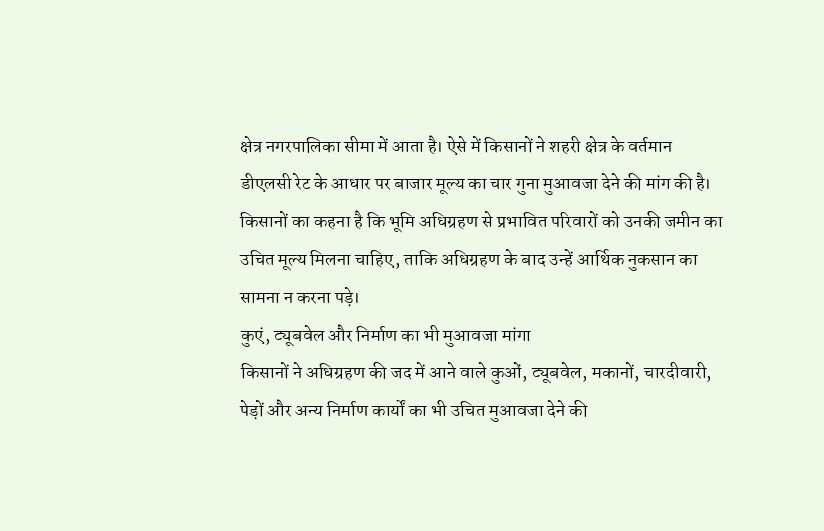क्षेत्र नगरपालिका सीमा में आता है। ऐसे में किसानों ने शहरी क्षेत्र के वर्तमान डीएलसी रेट के आधार पर बाजार मूल्य का चार गुना मुआवजा देने की मांग की है।
किसानों का कहना है कि भूमि अधिग्रहण से प्रभावित परिवारों को उनकी जमीन का उचित मूल्य मिलना चाहिए, ताकि अधिग्रहण के बाद उन्हें आर्थिक नुकसान का सामना न करना पड़े।
कुएं, ट्यूबवेल और निर्माण का भी मुआवजा मांगा
किसानों ने अधिग्रहण की जद में आने वाले कुओं, ट्यूबवेल, मकानों, चारदीवारी, पेड़ों और अन्य निर्माण कार्यों का भी उचित मुआवजा देने की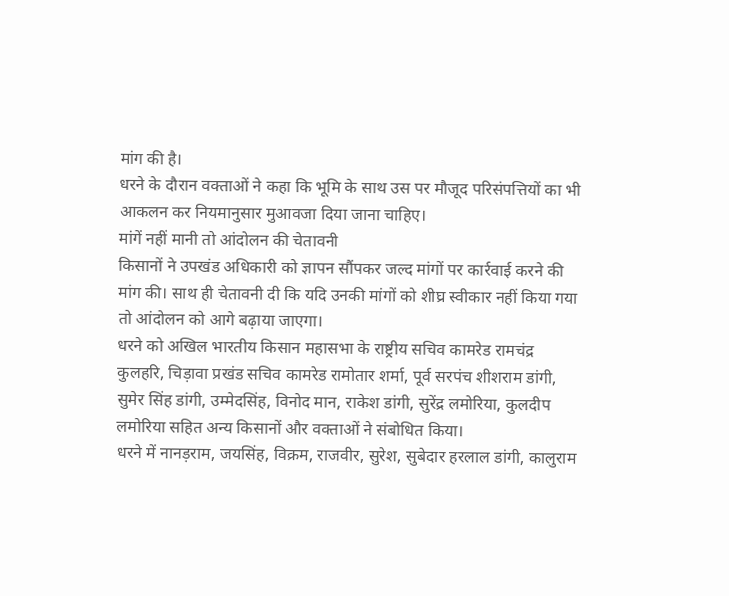मांग की है।
धरने के दौरान वक्ताओं ने कहा कि भूमि के साथ उस पर मौजूद परिसंपत्तियों का भी आकलन कर नियमानुसार मुआवजा दिया जाना चाहिए।
मांगें नहीं मानी तो आंदोलन की चेतावनी
किसानों ने उपखंड अधिकारी को ज्ञापन सौंपकर जल्द मांगों पर कार्रवाई करने की मांग की। साथ ही चेतावनी दी कि यदि उनकी मांगों को शीघ्र स्वीकार नहीं किया गया तो आंदोलन को आगे बढ़ाया जाएगा।
धरने को अखिल भारतीय किसान महासभा के राष्ट्रीय सचिव कामरेड रामचंद्र कुलहरि, चिड़ावा प्रखंड सचिव कामरेड रामोतार शर्मा, पूर्व सरपंच शीशराम डांगी, सुमेर सिंह डांगी, उम्मेदसिंह, विनोद मान, राकेश डांगी, सुरेंद्र लमोरिया, कुलदीप लमोरिया सहित अन्य किसानों और वक्ताओं ने संबोधित किया।
धरने में नानड़राम, जयसिंह, विक्रम, राजवीर, सुरेश, सुबेदार हरलाल डांगी, कालुराम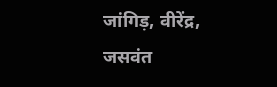जांगिड़, वीरेंद्र, जसवंत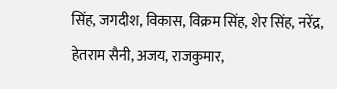सिंह, जगदीश, विकास, विक्रम सिंह, शेर सिंह, नरेंद्र, हेतराम सैनी, अजय, राजकुमार,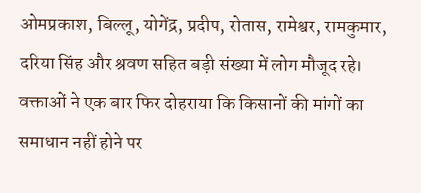ओमप्रकाश, बिल्लू, योगेंद्र, प्रदीप, रोतास, रामेश्वर, रामकुमार, दरिया सिंह और श्रवण सहित बड़ी संख्या में लोग मौजूद रहे।
वक्ताओं ने एक बार फिर दोहराया कि किसानों की मांगों का समाधान नहीं होने पर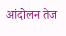आंदोलन तेज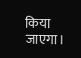किया जाएगा।